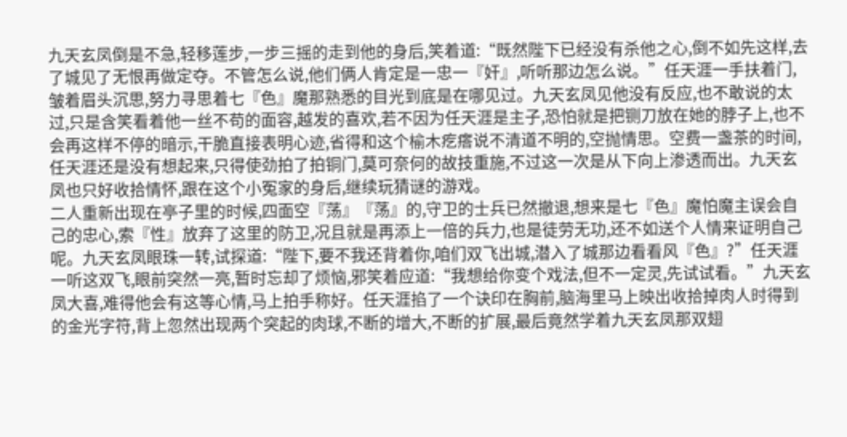九天玄凤倒是不急,轻移莲步,一步三摇的走到他的身后,笑着道:“既然陛下已经没有杀他之心,倒不如先这样,去了城见了无恨再做定夺。不管怎么说,他们俩人肯定是一忠一『奸』,听听那边怎么说。”任天涯一手扶着门,皱着眉头沉思,努力寻思着七『色』魔那熟悉的目光到底是在哪见过。九天玄凤见他没有反应,也不敢说的太过,只是含笑看着他一丝不苟的面容,越发的喜欢,若不因为任天涯是主子,恐怕就是把铡刀放在她的脖子上,也不会再这样不停的暗示,干脆直接表明心迹,省得和这个榆木疙瘩说不清道不明的,空抛情思。空费一盏茶的时间,任天涯还是没有想起来,只得使劲拍了拍铜门,莫可奈何的故技重施,不过这一次是从下向上渗透而出。九天玄凤也只好收拾情怀,跟在这个小冤家的身后,继续玩猜谜的游戏。
二人重新出现在亭子里的时候,四面空『荡』『荡』的,守卫的士兵已然撤退,想来是七『色』魔怕魔主误会自己的忠心,索『性』放弃了这里的防卫,况且就是再添上一倍的兵力,也是徒劳无功,还不如送个人情来证明自己呢。九天玄凤眼珠一转,试探道:“陛下,要不我还背着你,咱们双飞出城,潜入了城那边看看风『色』?”任天涯一听这双飞,眼前突然一亮,暂时忘却了烦恼,邪笑着应道:“我想给你变个戏法,但不一定灵,先试试看。”九天玄凤大喜,难得他会有这等心情,马上拍手称好。任天涯掐了一个诀印在胸前,脑海里马上映出收拾掉肉人时得到的金光字符,背上忽然出现两个突起的肉球,不断的增大,不断的扩展,最后竟然学着九天玄凤那双翅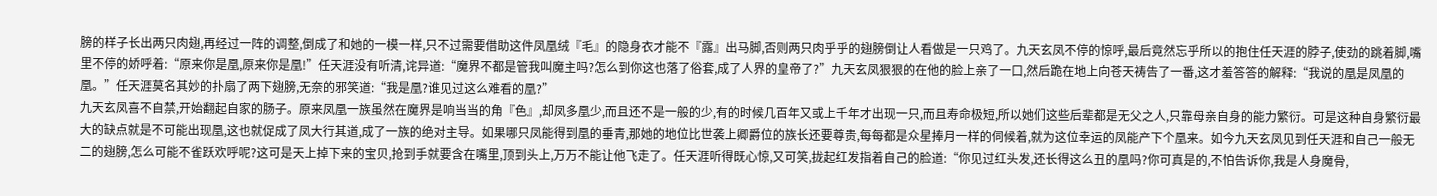膀的样子长出两只肉翅,再经过一阵的调整,倒成了和她的一模一样,只不过需要借助这件凤凰绒『毛』的隐身衣才能不『露』出马脚,否则两只肉乎乎的翅膀倒让人看做是一只鸡了。九天玄凤不停的惊呼,最后竟然忘乎所以的抱住任天涯的脖子,使劲的跳着脚,嘴里不停的娇呼着:“原来你是凰,原来你是凰!”任天涯没有听清,诧异道:“魔界不都是管我叫魔主吗?怎么到你这也落了俗套,成了人界的皇帝了?”九天玄凤狠狠的在他的脸上亲了一口,然后跪在地上向苍天祷告了一番,这才羞答答的解释:“我说的凰是凤凰的凰。”任天涯莫名其妙的扑扇了两下翅膀,无奈的邪笑道:“我是凰?谁见过这么难看的凰?”
九天玄凤喜不自禁,开始翻起自家的肠子。原来凤凰一族虽然在魔界是响当当的角『色』,却凤多凰少,而且还不是一般的少,有的时候几百年又或上千年才出现一只,而且寿命极短,所以她们这些后辈都是无父之人,只靠母亲自身的能力繁衍。可是这种自身繁衍最大的缺点就是不可能出现凰,这也就促成了凤大行其道,成了一族的绝对主导。如果哪只凤能得到凰的垂青,那她的地位比世袭上卿爵位的族长还要尊贵,每每都是众星捧月一样的伺候着,就为这位幸运的凤能产下个凰来。如今九天玄凤见到任天涯和自己一般无二的翅膀,怎么可能不雀跃欢呼呢?这可是天上掉下来的宝贝,抢到手就要含在嘴里,顶到头上,万万不能让他飞走了。任天涯听得既心惊,又可笑,拢起红发指着自己的脸道:“你见过红头发,还长得这么丑的凰吗?你可真是的,不怕告诉你,我是人身魔骨,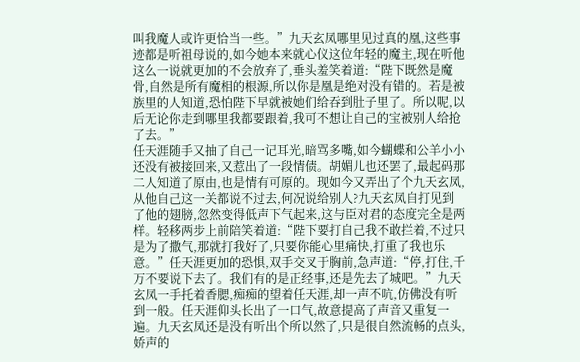叫我魔人或许更恰当一些。”九天玄凤哪里见过真的凰,这些事迹都是听祖母说的,如今她本来就心仪这位年轻的魔主,现在听他这么一说就更加的不会放弃了,垂头羞笑着道:“陛下既然是魔骨,自然是所有魔相的根源,所以你是凰是绝对没有错的。若是被族里的人知道,恐怕陛下早就被她们给吞到肚子里了。所以呢,以后无论你走到哪里我都要跟着,我可不想让自己的宝被别人给抢了去。”
任天涯随手又抽了自己一记耳光,暗骂多嘴,如今蝴蝶和公羊小小还没有被接回来,又惹出了一段情债。胡媚儿也还罢了,最起码那二人知道了原由,也是情有可原的。现如今又弄出了个九天玄凤,从他自己这一关都说不过去,何况说给别人?九天玄凤自打见到了他的翅膀,忽然变得低声下气起来,这与臣对君的态度完全是两样。轻移两步上前陪笑着道:“陛下要打自己我不敢拦着,不过只是为了撒气,那就打我好了,只要你能心里痛快,打重了我也乐意。”任天涯更加的恐惧,双手交叉于胸前,急声道:“停,打住,千万不要说下去了。我们有的是正经事,还是先去了城吧。”九天玄凤一手托着香腮,痴痴的望着任天涯,却一声不吭,仿佛没有听到一般。任天涯仰头长出了一口气,故意提高了声音又重复一遍。九天玄凤还是没有听出个所以然了,只是很自然流畅的点头,娇声的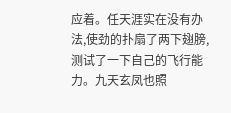应着。任天涯实在没有办法,使劲的扑扇了两下翅膀,测试了一下自己的飞行能力。九天玄凤也照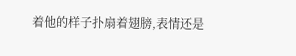着他的样子扑扇着翅膀,表情还是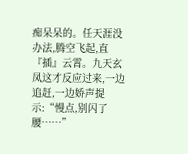痴呆呆的。任天涯没办法,腾空飞起,直『插』云霄。九天玄凤这才反应过来,一边追赶,一边娇声提示:“慢点,别闪了腰……”